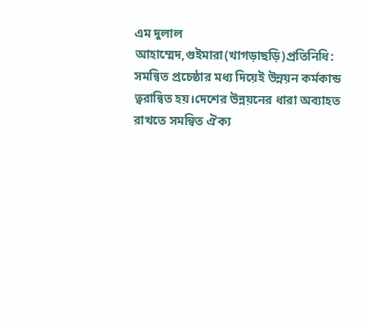এম দুলাল আহাম্মেদ,গুইমারা(খাগড়াছড়ি)প্রতিনিধি:
সমন্বিত প্রচেষ্ঠার মধ্য দিয়েই উন্নয়ন কর্মকান্ড ত্বরান্বিত হয়।দেশের উন্নয়নের ধারা অব্যাহত রাখতে সমন্বিত ঐক্য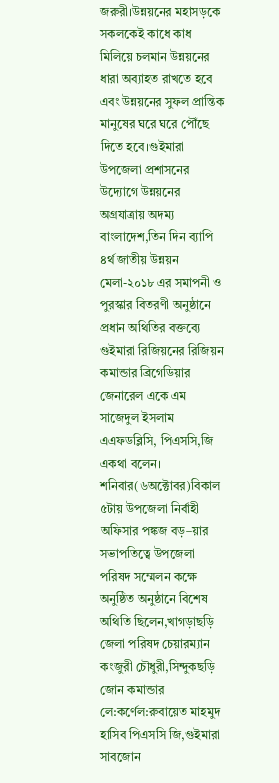জরুরী।উন্নয়নের মহাসড়কে সকলকেই কাধে কাধ মিলিয়ে চলমান উন্নয়নের ধারা অব্যাহত রাখতে হবে এবং উন্নয়নের সুফল প্রান্তিক মানুষের ঘরে ঘরে পৌঁছে দিতে হবে।গুইমারা উপজেলা প্রশাসনের উদ্যোগে উন্নয়নের অগ্রযাত্রায় অদম্য বাংলাদেশ,তিন দিন ব্যাপি ৪র্থ জাতীয় উন্নয়ন মেলা-২০১৮ এর সমাপনী ও পুরস্কার বিতরণী অনুষ্ঠানে প্রধান অথিতির বক্তব্যে গুইমারা রিজিয়নের রিজিয়ন কমান্ডার ব্রিগেডিয়ার জেনারেল একে এম সাজেদুল ইসলাম এএফডব্লিসি, পিএসসি,জি একথা বলেন।
শনিবার(৬অক্টোবর)বিকাল ৫টায় উপজেলা নির্বাহী অফিসার পঙ্কজ বড়–য়ার সভাপতিত্বে উপজেলা পরিষদ সম্মেলন কক্ষে অনুষ্ঠিত অনুষ্ঠানে বিশেষ অথিতি ছিলেন,খাগড়াছড়ি জেলা পরিষদ চেয়ারম্যান কংজুরী চৌধুরী,সিন্দুকছড়ি জোন কমান্ডার লে:কর্ণেল:রুবায়েত মাহমুদ হাসিব পিএসসি জি,গুইমারা সাবজোন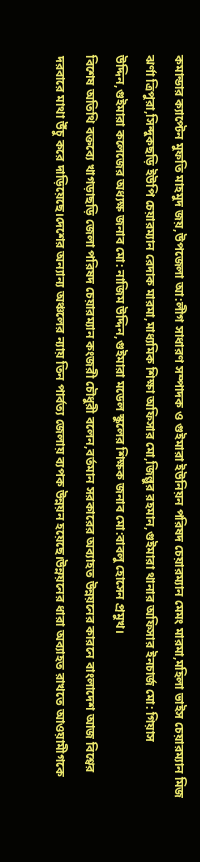কমান্ডার ক্যাপ্টেন মুফতি মাহমুদ জয়,উপজেলা আ:লীগ সাধারণ সম্পাদক ও গুইমারা ইউনিয়ন পরিষদ চেয়ারম্যান মেমং মারমা,মহিলা ভাইস চেয়ারম্যান মিজ ঝর্ণা ত্রিপুরা,সিন্দুকছড়ি ইউপি চেয়ারম্যান রেদাক মারমা,মাধ্যমিক শিক্ষা অফিসার মো,জিল্লুর রহমান,গুইমারা থানার অফিসার ইনচার্জ মো: গিয়াস উদ্দিন,গুইমারা কলেজের অধ্যক্ষ জনাব মো: নাজিম উদ্দিন,গুইমারা মডেল স্কুলের শিক্ষক জনাব মো:বাবলু হোসেন প্রমুখ।
বিশেষ অতিথি বক্তব্যে খাগড়াছড়ি জেলা পরিষদ চেয়ারম্যান কংজরী চৌধুরী বলেন,বর্তমান সরকারের অব্যাহত উন্নয়নের কারনে বাংলাদেশ আজ বিশ্বের দরবারে মাথা উঁচু করে দাড়িয়েছে।দেশের অন্যান্য অঞ্চলের ন্যায় তিন পার্বত্য জেলায় ব্যপক উন্নয়ন হয়েছে।উন্নয়নের ধারা অব্যাহত রাখতে আওয়ামীগকে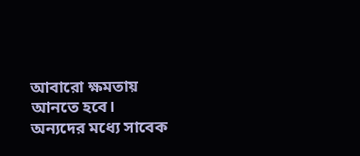আবারো ক্ষমতায় আনতে হবে।
অন্যদের মধ্যে সাবেক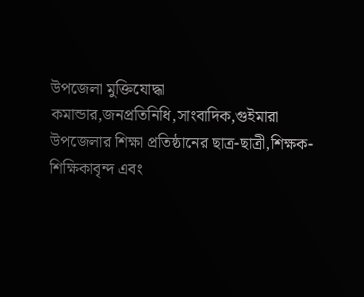উপজেলা মুক্তিযোদ্ধা কমান্ডার,জনপ্রতিনিধি,সাংবাদিক,গুইমারা উপজেলার শিক্ষা প্রতিষ্ঠানের ছাত্র-ছাত্রী,শিক্ষক-শিক্ষিকাবৃন্দ এবং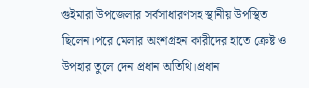গুইমারা উপজেলার সর্বসাধারণসহ স্থানীয় উপস্থিত ছিলেন।পরে মেলার অংশগ্রহন কারীদের হাতে ক্রেষ্ট ও উপহার তুলে দেন প্রধান অতিথি।প্রধান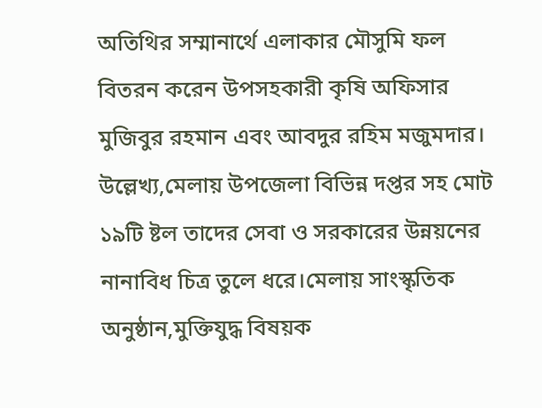অতিথির সম্মানার্থে এলাকার মৌসুমি ফল বিতরন করেন উপসহকারী কৃষি অফিসার মুজিবুর রহমান এবং আবদুর রহিম মজুমদার।
উল্লেখ্য,মেলায় উপজেলা বিভিন্ন দপ্তর সহ মোট ১৯টি ষ্টল তাদের সেবা ও সরকারের উন্নয়নের নানাবিধ চিত্র তুলে ধরে।মেলায় সাংস্কৃতিক অনুষ্ঠান,মুক্তিযুদ্ধ বিষয়ক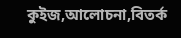কুইজ,আলোচনা,বিতর্ক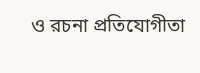ও রচনা প্রতিযোগীতা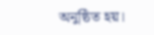অনুষ্ঠিত হয়।